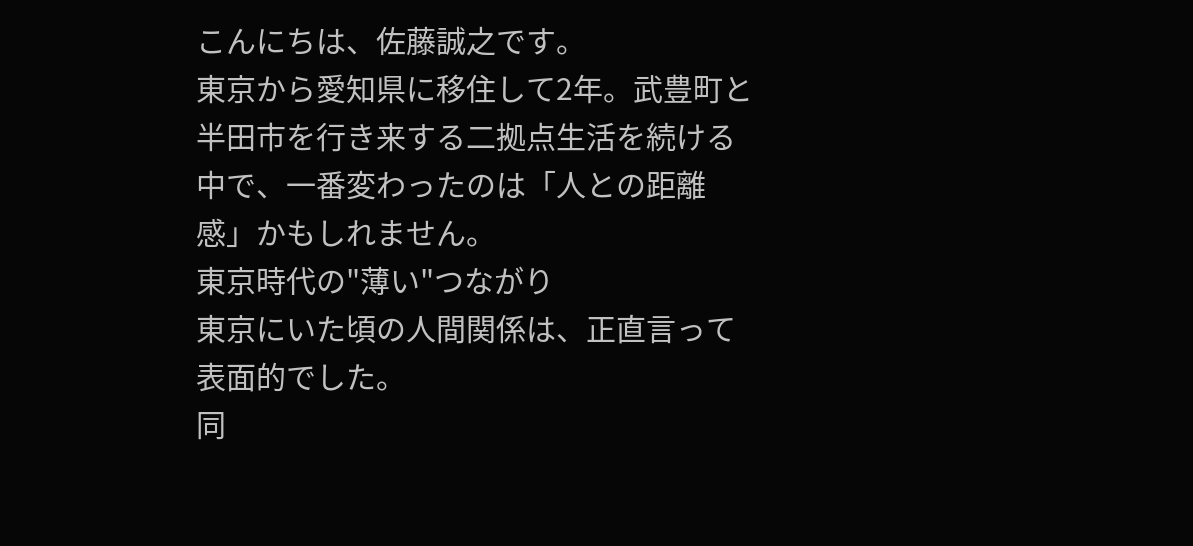こんにちは、佐藤誠之です。
東京から愛知県に移住して2年。武豊町と半田市を行き来する二拠点生活を続ける中で、一番変わったのは「人との距離感」かもしれません。
東京時代の"薄い"つながり
東京にいた頃の人間関係は、正直言って表面的でした。
同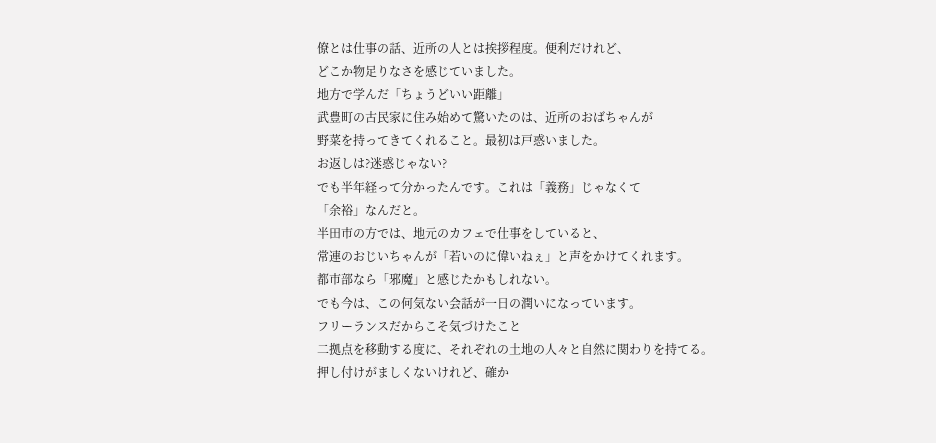僚とは仕事の話、近所の人とは挨拶程度。便利だけれど、
どこか物足りなさを感じていました。
地方で学んだ「ちょうどいい距離」
武豊町の古民家に住み始めて驚いたのは、近所のおばちゃんが
野菜を持ってきてくれること。最初は戸惑いました。
お返しは?迷惑じゃない?
でも半年経って分かったんです。これは「義務」じゃなくて
「余裕」なんだと。
半田市の方では、地元のカフェで仕事をしていると、
常連のおじいちゃんが「若いのに偉いねぇ」と声をかけてくれます。
都市部なら「邪魔」と感じたかもしれない。
でも今は、この何気ない会話が一日の潤いになっています。
フリーランスだからこそ気づけたこと
二拠点を移動する度に、それぞれの土地の人々と自然に関わりを持てる。
押し付けがましくないけれど、確か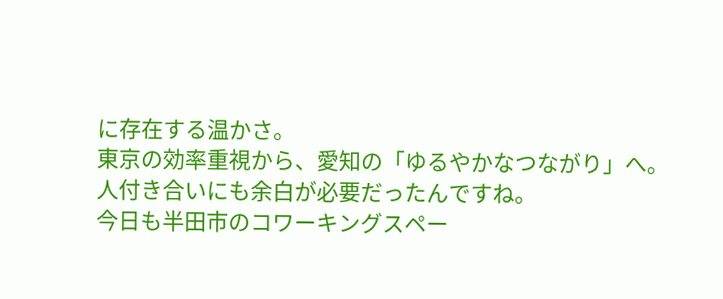に存在する温かさ。
東京の効率重視から、愛知の「ゆるやかなつながり」へ。
人付き合いにも余白が必要だったんですね。
今日も半田市のコワーキングスペー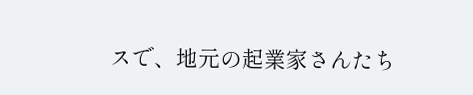スで、地元の起業家さんたち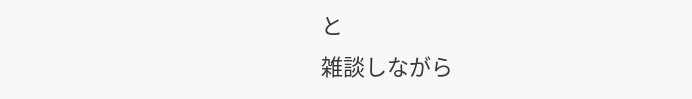と
雑談しながら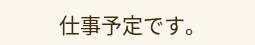仕事予定です。